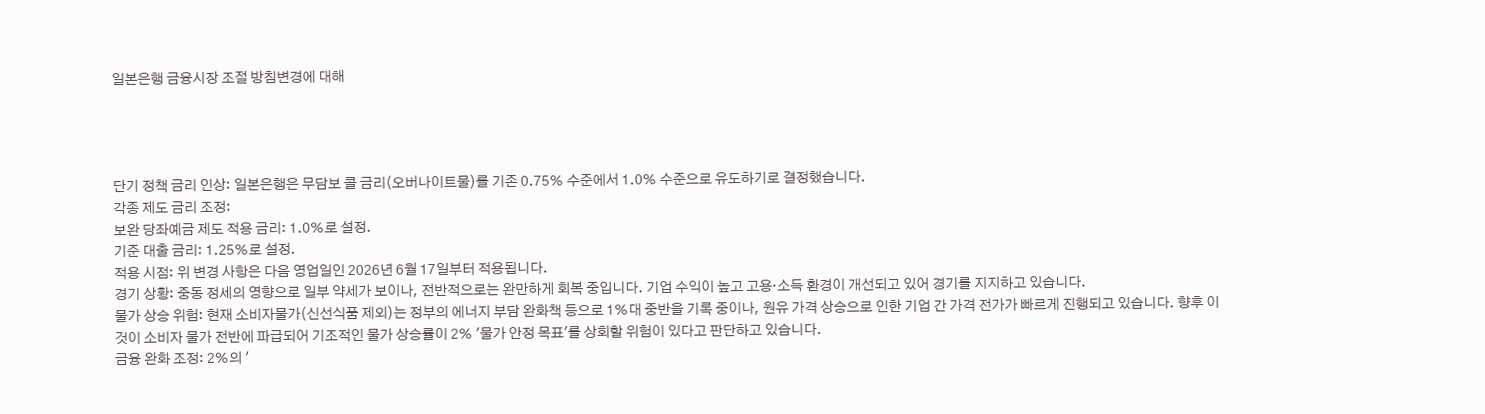일본은행 금융시장 조절 방침변경에 대해




단기 정책 금리 인상: 일본은행은 무담보 콜 금리(오버나이트물)를 기존 0.75% 수준에서 1.0% 수준으로 유도하기로 결정했습니다.
각종 제도 금리 조정:
보완 당좌예금 제도 적용 금리: 1.0%로 설정.
기준 대출 금리: 1.25%로 설정.
적용 시점: 위 변경 사항은 다음 영업일인 2026년 6월 17일부터 적용됩니다.
경기 상황: 중동 정세의 영향으로 일부 약세가 보이나, 전반적으로는 완만하게 회복 중입니다. 기업 수익이 높고 고용·소득 환경이 개선되고 있어 경기를 지지하고 있습니다.
물가 상승 위험: 현재 소비자물가(신선식품 제외)는 정부의 에너지 부담 완화책 등으로 1%대 중반을 기록 중이나, 원유 가격 상승으로 인한 기업 간 가격 전가가 빠르게 진행되고 있습니다. 향후 이것이 소비자 물가 전반에 파급되어 기조적인 물가 상승률이 2% '물가 안정 목표'를 상회할 위험이 있다고 판단하고 있습니다.
금융 완화 조정: 2%의 '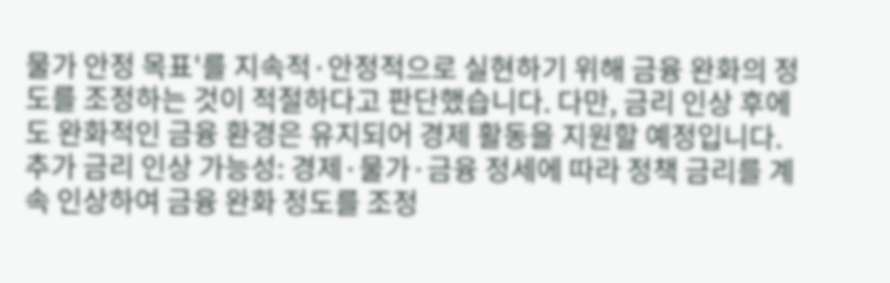물가 안정 목표'를 지속적·안정적으로 실현하기 위해 금융 완화의 정도를 조정하는 것이 적절하다고 판단했습니다. 다만, 금리 인상 후에도 완화적인 금융 환경은 유지되어 경제 활동을 지원할 예정입니다.
추가 금리 인상 가능성: 경제·물가·금융 정세에 따라 정책 금리를 계속 인상하여 금융 완화 정도를 조정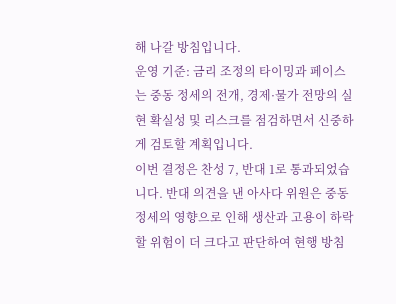해 나갈 방침입니다.
운영 기준: 금리 조정의 타이밍과 페이스는 중동 정세의 전개, 경제·물가 전망의 실현 확실성 및 리스크를 점검하면서 신중하게 검토할 계획입니다.
이번 결정은 찬성 7, 반대 1로 통과되었습니다. 반대 의견을 낸 아사다 위원은 중동 정세의 영향으로 인해 생산과 고용이 하락할 위험이 더 크다고 판단하여 현행 방침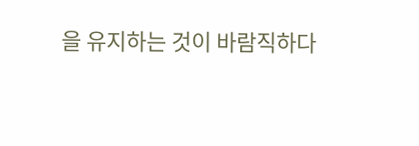을 유지하는 것이 바람직하다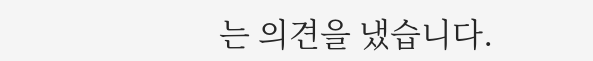는 의견을 냈습니다.